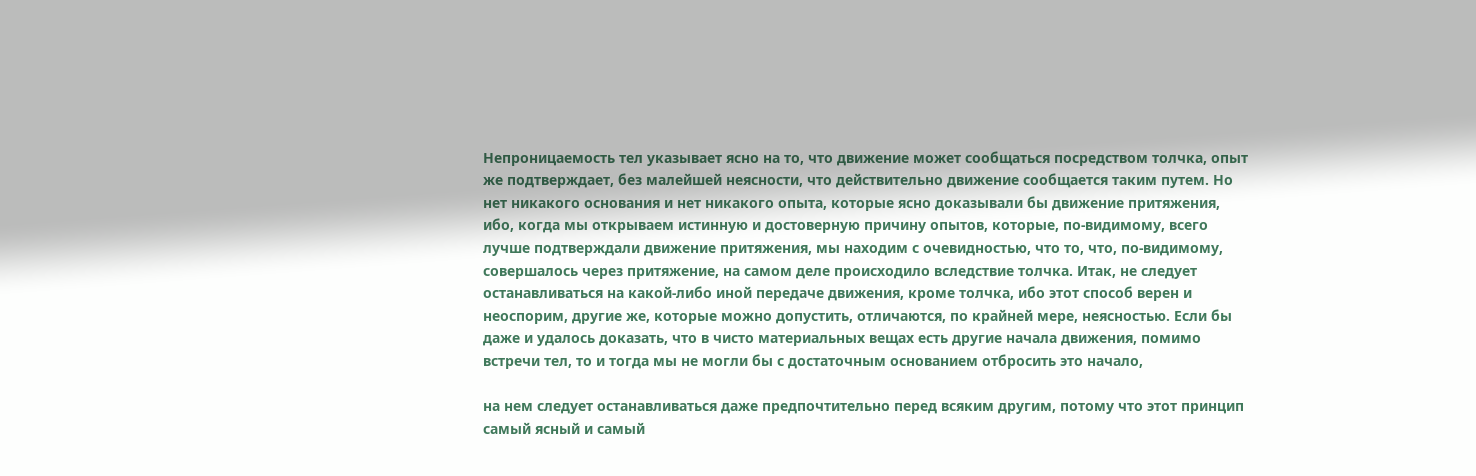Непроницаемость тел указывает ясно на то, что движение может сообщаться посредством толчка, опыт же подтверждает, без малейшей неясности, что действительно движение сообщается таким путем. Но нет никакого основания и нет никакого опыта, которые ясно доказывали бы движение притяжения, ибо, когда мы открываем истинную и достоверную причину опытов, которые, по-видимому, всего лучше подтверждали движение притяжения, мы находим с очевидностью, что то, что, по-видимому, совершалось через притяжение, на самом деле происходило вследствие толчка. Итак, не следует останавливаться на какой-либо иной передаче движения, кроме толчка, ибо этот способ верен и неоспорим, другие же, которые можно допустить, отличаются, по крайней мере, неясностью. Если бы даже и удалось доказать, что в чисто материальных вещах есть другие начала движения, помимо встречи тел, то и тогда мы не могли бы с достаточным основанием отбросить это начало,

на нем следует останавливаться даже предпочтительно перед всяким другим, потому что этот принцип самый ясный и самый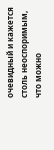очевидный и кажется столь неоспоримым, что можно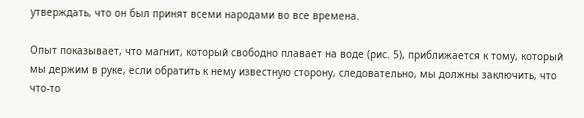утверждать, что он был принят всеми народами во все времена.

Опыт показывает, что магнит, который свободно плавает на воде (рис. 5), приближается к тому, который мы держим в руке, если обратить к нему известную сторону, следовательно, мы должны заключить, что что-то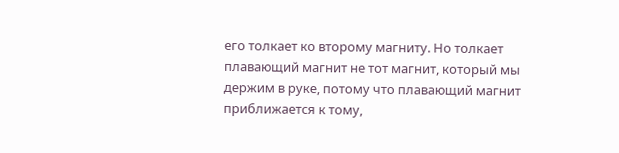его толкает ко второму магниту. Но толкает плавающий магнит не тот магнит, который мы держим в руке, потому что плавающий магнит приближается к тому,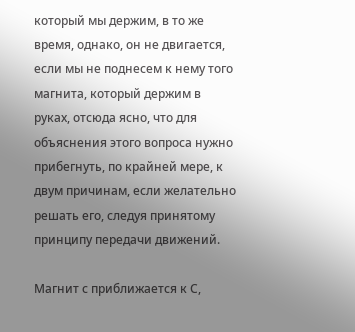который мы держим, в то же время, однако, он не двигается, если мы не поднесем к нему того магнита, который держим в руках, отсюда ясно, что для объяснения этого вопроса нужно прибегнуть, по крайней мере, к двум причинам, если желательно решать его, следуя принятому принципу передачи движений.

Магнит с приближается к С,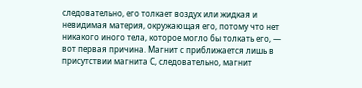следовательно, его толкает воздух или жидкая и невидимая материя, окружающая его, потому что нет никакого иного тела, которое могло бы толкать его, — вот первая причина. Магнит с приближается лишь в присутствии магнита С, следовательно, магнит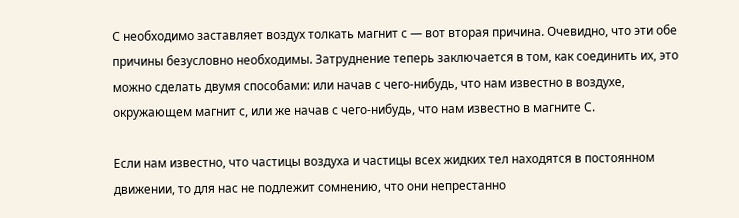С необходимо заставляет воздух толкать магнит с — вот вторая причина. Очевидно, что эти обе причины безусловно необходимы. Затруднение теперь заключается в том, как соединить их, это можно сделать двумя способами: или начав с чего-нибудь, что нам известно в воздухе, окружающем магнит с, или же начав с чего-нибудь, что нам известно в магните С.

Если нам известно, что частицы воздуха и частицы всех жидких тел находятся в постоянном движении, то для нас не подлежит сомнению, что они непрестанно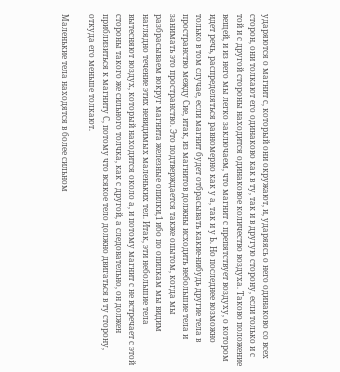ударяются о магнит с, который они окружают, и, ударяясь о него одинаково со всех сторон, они толкают его одинаково как в ту, так и в другую сторону, если только и с той и с другой стороны находится одинаковое количество воздуха. Таково положение вещей, и из него мы легко заключаем, что магнит с препятствует воздуху, о котором идет речь, распределяться равномерно как у а, так и у Ь. Но последнее возможно только в том случае, если магнит будет отбрасывать какие-нибудь другие тела в пространство между Сие, итак, из магнитов должны исходить небольшие тела и занимать это пространство. Это подтверждается также опытом, когда мы разбрасываем вокруг магнита железные опилки,1 ибо по опилкам мы видим наглядно течение этих невидимых маленьких тел. Итак, эти небольшие тела вытесняют воздух, который находится около а, и потому магнит с не встречает с этой стороны такого же сильного толчка, как с другой, а следовательно, он должен приблизиться к магниту С, потому что всякое тело должно двигаться в ту сторону, откуда его меньше толкают.

Маленькие тела находятся в более сильном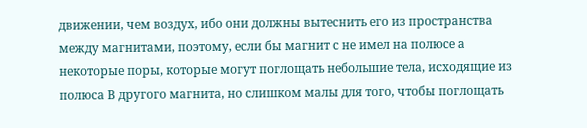движении, чем воздух, ибо они должны вытеснить его из пространства между магнитами, поэтому, если бы магнит с не имел на полюсе а некоторые поры, которые могут поглощать небольшие тела, исходящие из полюса В другого магнита, но слишком малы для того, чтобы поглощать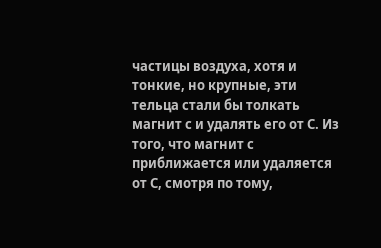частицы воздуха, хотя и тонкие, но крупные, эти тельца стали бы толкать магнит с и удалять его от С. Из того, что магнит с приближается или удаляется от С, смотря по тому,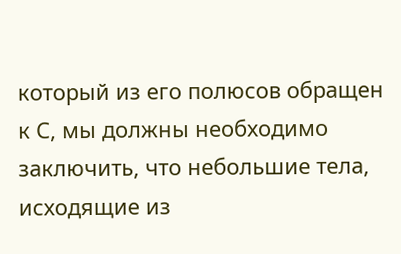который из его полюсов обращен к С, мы должны необходимо заключить, что небольшие тела, исходящие из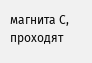магнита С, проходят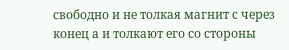свободно и не толкая магнит с через конец а и толкают его со стороны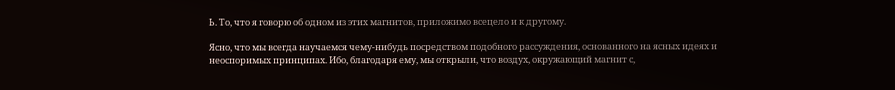Ь. То, что я говорю об одном из этих магнитов, приложимо всецело и к другому.

Ясно, что мы всегда научаемся чему-нибудь посредством подобного рассуждения, основанного на ясных идеях и неоспоримых принципах. Ибо, благодаря ему, мы открыли, что воздух, окружающий магнит с,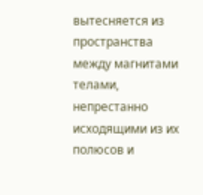вытесняется из пространства между магнитами телами, непрестанно исходящими из их полюсов и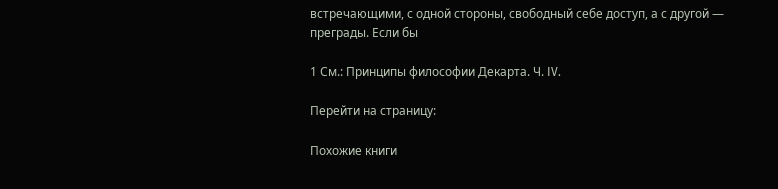встречающими, с одной стороны, свободный себе доступ, а с другой — преграды. Если бы

1 См.: Принципы философии Декарта. Ч. IV.

Перейти на страницу:

Похожие книги